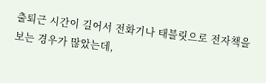출퇴근 시간이 길어서 전화기나 태블릿으로 전자책을 보는 경우가 많았는데,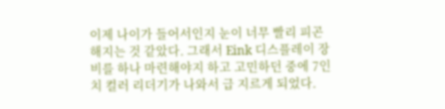이제 나이가 들어서인지 눈이 너무 빨리 피곤해지는 것 같았다. 그래서 Eink 디스플레이 장비를 하나 마련해야지 하고 고민하던 중에 7인치 컬러 리더기가 나와서 급 지르게 되었다.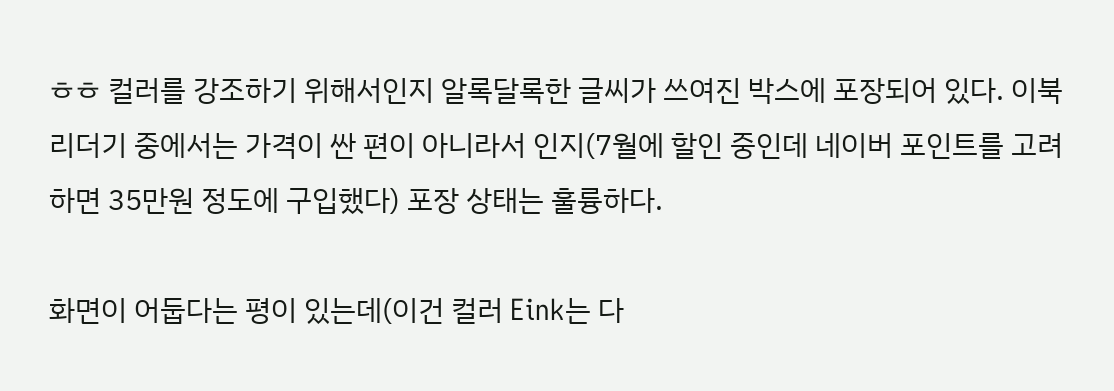ㅎㅎ 컬러를 강조하기 위해서인지 알록달록한 글씨가 쓰여진 박스에 포장되어 있다. 이북리더기 중에서는 가격이 싼 편이 아니라서 인지(7월에 할인 중인데 네이버 포인트를 고려하면 35만원 정도에 구입했다) 포장 상태는 훌륭하다.

화면이 어둡다는 평이 있는데(이건 컬러 Eink는 다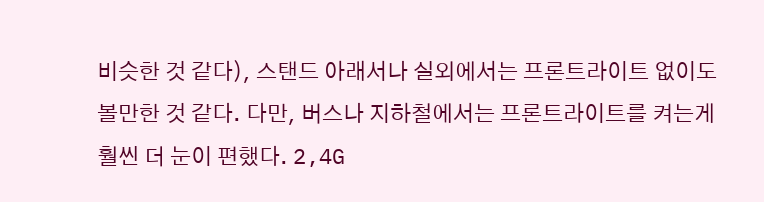비슷한 것 같다), 스탠드 아래서나 실외에서는 프론트라이트 없이도 볼만한 것 같다. 다만, 버스나 지하철에서는 프론트라이트를 켜는게 훨씬 더 눈이 편했다. 2,4G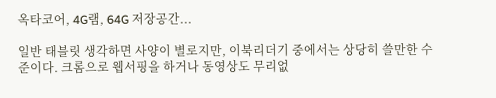옥타코어, 4G램, 64G 저장공간...

일반 태블릿 생각하면 사양이 별로지만, 이북리더기 중에서는 상당히 쓸만한 수준이다. 크롬으로 웹서핑을 하거나 동영상도 무리없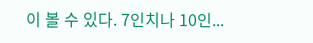이 볼 수 있다. 7인치나 10인...